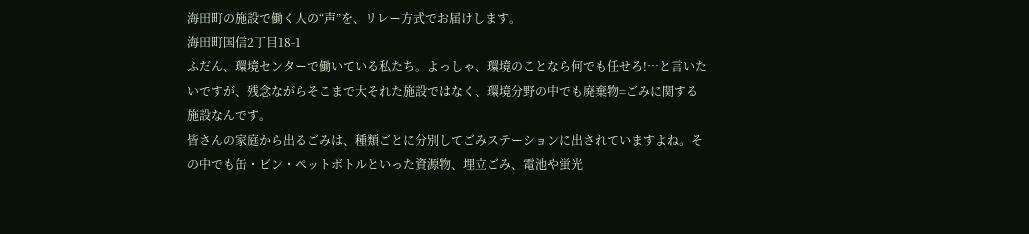海田町の施設で働く人の“声”を、リレー方式でお届けします。
海田町国信2丁目18-1
ふだん、環境センターで働いている私たち。よっしゃ、環境のことなら何でも任せろ!…と言いたいですが、残念ながらそこまで大それた施設ではなく、環境分野の中でも廃棄物=ごみに関する施設なんです。
皆さんの家庭から出るごみは、種類ごとに分別してごみステーションに出されていますよね。その中でも缶・ビン・ペットボトルといった資源物、埋立ごみ、電池や蛍光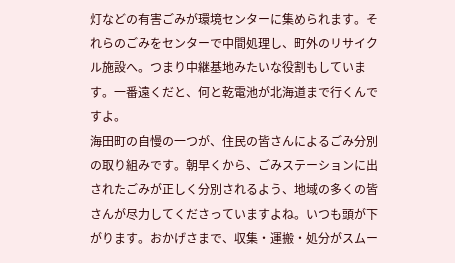灯などの有害ごみが環境センターに集められます。それらのごみをセンターで中間処理し、町外のリサイクル施設へ。つまり中継基地みたいな役割もしています。一番遠くだと、何と乾電池が北海道まで行くんですよ。
海田町の自慢の一つが、住民の皆さんによるごみ分別の取り組みです。朝早くから、ごみステーションに出されたごみが正しく分別されるよう、地域の多くの皆さんが尽力してくださっていますよね。いつも頭が下がります。おかげさまで、収集・運搬・処分がスムー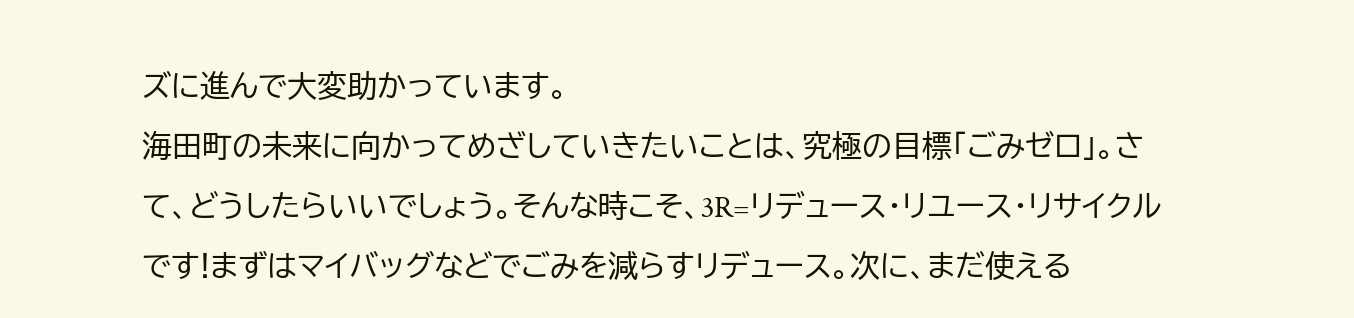ズに進んで大変助かっています。
海田町の未来に向かってめざしていきたいことは、究極の目標「ごみゼロ」。さて、どうしたらいいでしょう。そんな時こそ、3R=リデュース・リユース・リサイクルです!まずはマイバッグなどでごみを減らすリデュース。次に、まだ使える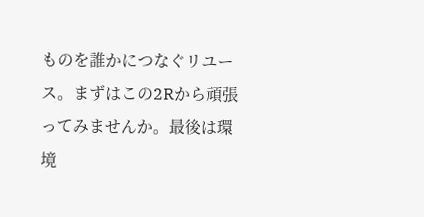ものを誰かにつなぐリユース。まずはこの2Rから頑張ってみませんか。最後は環境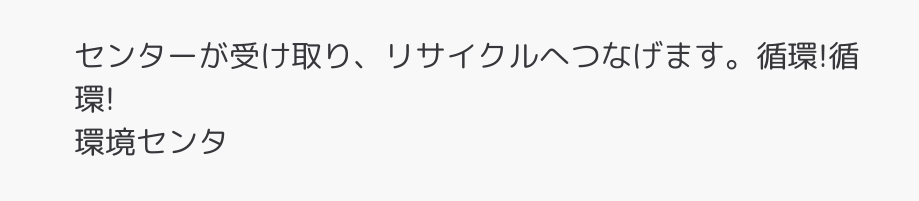センターが受け取り、リサイクルへつなげます。循環!循環!
環境センタ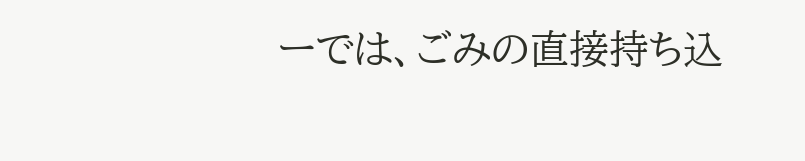ーでは、ごみの直接持ち込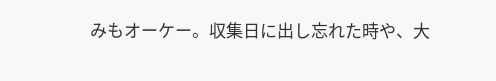みもオーケー。収集日に出し忘れた時や、大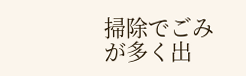掃除でごみが多く出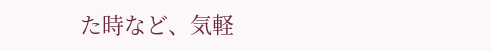た時など、気軽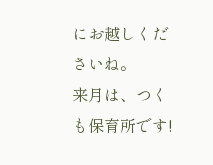にお越しくださいね。
来月は、つくも保育所です!